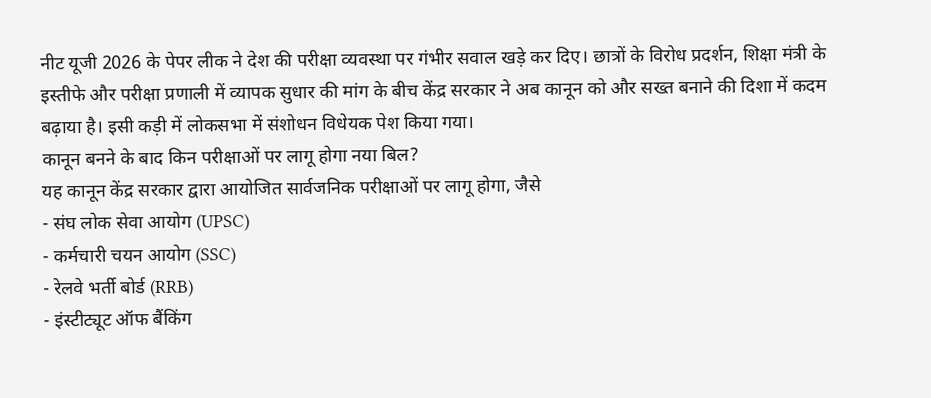नीट यूजी 2026 के पेपर लीक ने देश की परीक्षा व्यवस्था पर गंभीर सवाल खड़े कर दिए। छात्रों के विरोध प्रदर्शन, शिक्षा मंत्री के इस्तीफे और परीक्षा प्रणाली में व्यापक सुधार की मांग के बीच केंद्र सरकार ने अब कानून को और सख्त बनाने की दिशा में कदम बढ़ाया है। इसी कड़ी में लोकसभा में संशोधन विधेयक पेश किया गया।
कानून बनने के बाद किन परीक्षाओं पर लागू होगा नया बिल?
यह कानून केंद्र सरकार द्वारा आयोजित सार्वजनिक परीक्षाओं पर लागू होगा, जैसे
- संघ लोक सेवा आयोग (UPSC)
- कर्मचारी चयन आयोग (SSC)
- रेलवे भर्ती बोर्ड (RRB)
- इंस्टीट्यूट ऑफ बैंकिंग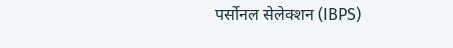पर्सोनल सेलेक्शन (IBPS)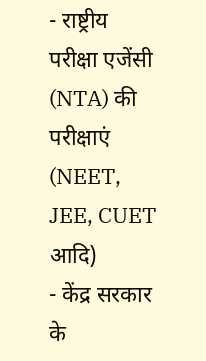- राष्ट्रीय परीक्षा एजेंसी (NTA) की परीक्षाएं (NEET, JEE, CUET आदि)
- केंद्र सरकार के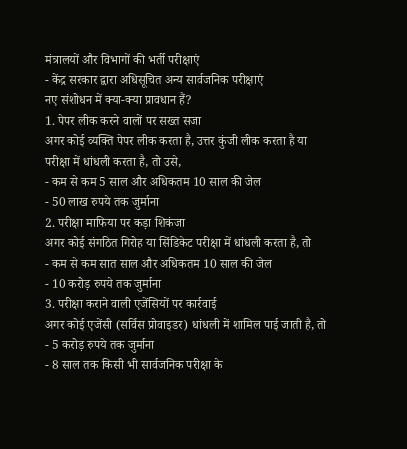मंत्रालयों और विभागों की भर्ती परीक्षाएं
- केंद्र सरकार द्वारा अधिसूचित अन्य सार्वजनिक परीक्षाएं
नए संशोधन में क्या-क्या प्रावधान हैं?
1. पेपर लीक करने वालों पर सख्त सजा
अगर कोई व्यक्ति पेपर लीक करता है, उत्तर कुंजी लीक करता है या परीक्षा में धांधली करता है, तो उसे,
- कम से कम 5 साल और अधिकतम 10 साल की जेल
- 50 लाख रुपये तक जुर्माना
2. परीक्षा माफिया पर कड़ा शिकंजा
अगर कोई संगठित गिरोह या सिंडिकेट परीक्षा में धांधली करता है, तो
- कम से कम सात साल और अधिकतम 10 साल की जेल
- 10 करोड़ रुपये तक जुर्माना
3. परीक्षा कराने वाली एजेंसियों पर कार्रवाई
अगर कोई एजेंसी (सर्विस प्रोवाइडर) धांधली में शामिल पाई जाती है, तो
- 5 करोड़ रुपये तक जुर्माना
- 8 साल तक किसी भी सार्वजनिक परीक्षा के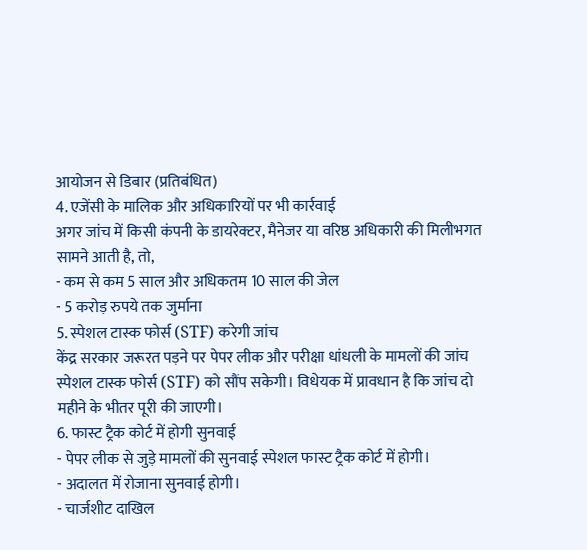आयोजन से डिबार (प्रतिबंधित)
4. एजेंसी के मालिक और अधिकारियों पर भी कार्रवाई
अगर जांच में किसी कंपनी के डायरेक्टर, मैनेजर या वरिष्ठ अधिकारी की मिलीभगत सामने आती है, तो,
- कम से कम 5 साल और अधिकतम 10 साल की जेल
- 5 करोड़ रुपये तक जुर्माना
5. स्पेशल टास्क फोर्स (STF) करेगी जांच
केंद्र सरकार जरूरत पड़ने पर पेपर लीक और परीक्षा धांधली के मामलों की जांच स्पेशल टास्क फोर्स (STF) को सौंप सकेगी। विधेयक में प्रावधान है कि जांच दो महीने के भीतर पूरी की जाएगी।
6. फास्ट ट्रैक कोर्ट में होगी सुनवाई
- पेपर लीक से जुड़े मामलों की सुनवाई स्पेशल फास्ट ट्रैक कोर्ट में होगी।
- अदालत में रोजाना सुनवाई होगी।
- चार्जशीट दाखिल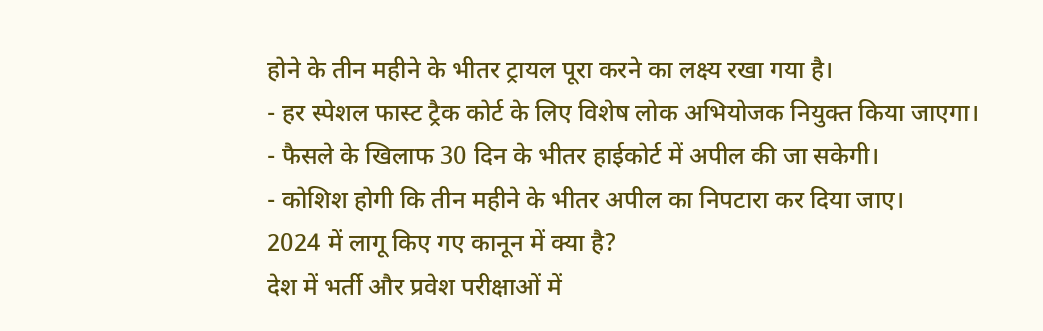होने के तीन महीने के भीतर ट्रायल पूरा करने का लक्ष्य रखा गया है।
- हर स्पेशल फास्ट ट्रैक कोर्ट के लिए विशेष लोक अभियोजक नियुक्त किया जाएगा।
- फैसले के खिलाफ 30 दिन के भीतर हाईकोर्ट में अपील की जा सकेगी।
- कोशिश होगी कि तीन महीने के भीतर अपील का निपटारा कर दिया जाए।
2024 में लागू किए गए कानून में क्या है?
देश में भर्ती और प्रवेश परीक्षाओं में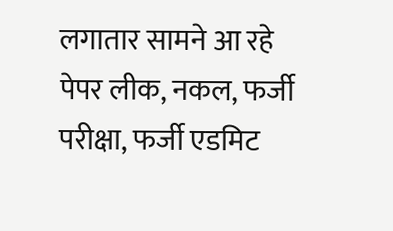लगातार सामने आ रहे पेपर लीक, नकल, फर्जी परीक्षा, फर्जी एडमिट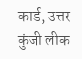कार्ड, उत्तर कुंजी लीक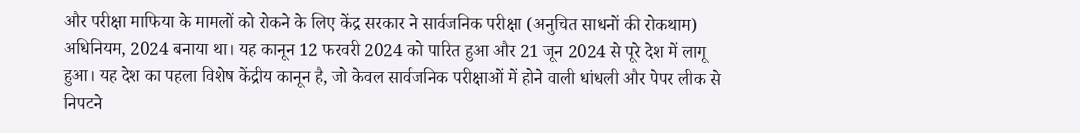और परीक्षा माफिया के मामलों को रोकने के लिए केंद्र सरकार ने सार्वजनिक परीक्षा (अनुचित साधनों की रोकथाम) अधिनियम, 2024 बनाया था। यह कानून 12 फरवरी 2024 को पारित हुआ और 21 जून 2024 से पूरे देश में लागू हुआ। यह देश का पहला विशेष केंद्रीय कानून है, जो केवल सार्वजनिक परीक्षाओं में होने वाली धांधली और पेपर लीक से निपटने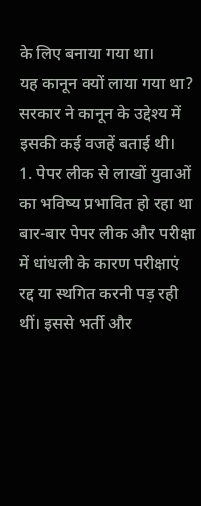के लिए बनाया गया था।
यह कानून क्यों लाया गया था?
सरकार ने कानून के उद्देश्य में इसकी कई वजहें बताई थी।
1. पेपर लीक से लाखों युवाओं का भविष्य प्रभावित हो रहा था
बार-बार पेपर लीक और परीक्षा में धांधली के कारण परीक्षाएं रद्द या स्थगित करनी पड़ रही थीं। इससे भर्ती और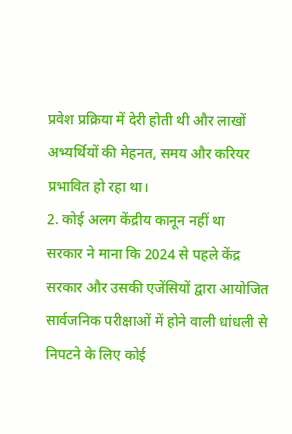प्रवेश प्रक्रिया में देरी होती थी और लाखों अभ्यर्थियों की मेहनत, समय और करियर प्रभावित हो रहा था।
2. कोई अलग केंद्रीय कानून नहीं था
सरकार ने माना कि 2024 से पहले केंद्र सरकार और उसकी एजेंसियों द्वारा आयोजित सार्वजनिक परीक्षाओं में होने वाली धांधली से निपटने के लिए कोई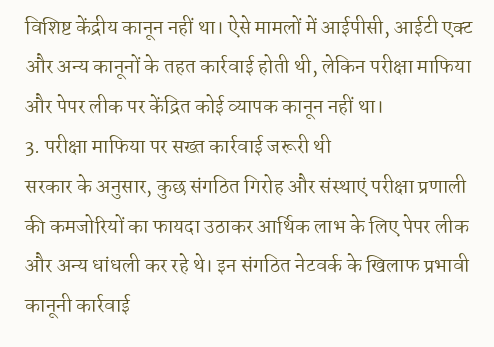विशिष्ट केंद्रीय कानून नहीं था। ऐसे मामलों में आईपीसी, आईटी एक्ट और अन्य कानूनों के तहत कार्रवाई होती थी, लेकिन परीक्षा माफिया और पेपर लीक पर केंद्रित कोई व्यापक कानून नहीं था।
3. परीक्षा माफिया पर सख्त कार्रवाई जरूरी थी
सरकार के अनुसार, कुछ संगठित गिरोह और संस्थाएं परीक्षा प्रणाली की कमजोरियों का फायदा उठाकर आर्थिक लाभ के लिए पेपर लीक और अन्य धांधली कर रहे थे। इन संगठित नेटवर्क के खिलाफ प्रभावी कानूनी कार्रवाई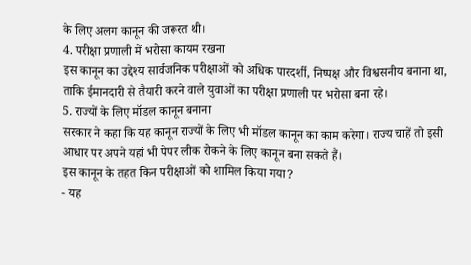के लिए अलग कानून की जरूरत थी।
4. परीक्षा प्रणाली में भरोसा कायम रखना
इस कानून का उद्देश्य सार्वजनिक परीक्षाओं को अधिक पारदर्शी, निष्पक्ष और विश्वसनीय बनाना था, ताकि ईमानदारी से तैयारी करने वाले युवाओं का परीक्षा प्रणाली पर भरोसा बना रहे।
5. राज्यों के लिए मॉडल कानून बनाना
सरकार ने कहा कि यह कानून राज्यों के लिए भी मॉडल कानून का काम करेगा। राज्य चाहें तो इसी आधार पर अपने यहां भी पेपर लीक रोकने के लिए कानून बना सकते हैं।
इस कानून के तहत किन परीक्षाओं को शामिल किया गया?
- यह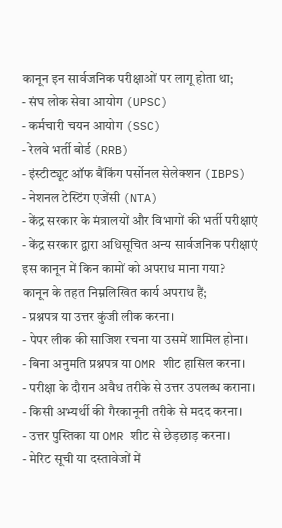कानून इन सार्वजनिक परीक्षाओं पर लागू होता था;
- संघ लोक सेवा आयोग (UPSC)
- कर्मचारी चयन आयोग (SSC)
- रेलवे भर्ती बोर्ड (RRB)
- इंस्टीट्यूट ऑफ बैंकिंग पर्सोनल सेलेक्शन (IBPS)
- नेशनल टेस्टिंग एजेंसी (NTA)
- केंद्र सरकार के मंत्रालयों और विभागों की भर्ती परीक्षाएं
- केंद्र सरकार द्वारा अधिसूचित अन्य सार्वजनिक परीक्षाएं
इस कानून में किन कामों को अपराध माना गया?
कानून के तहत निम्नलिखित कार्य अपराध हैं;
- प्रश्नपत्र या उत्तर कुंजी लीक करना।
- पेपर लीक की साजिश रचना या उसमें शामिल होना।
- बिना अनुमति प्रश्नपत्र या OMR शीट हासिल करना।
- परीक्षा के दौरान अवैध तरीके से उत्तर उपलब्ध कराना।
- किसी अभ्यर्थी की गैरकानूनी तरीके से मदद करना।
- उत्तर पुस्तिका या OMR शीट से छेड़छाड़ करना।
- मेरिट सूची या दस्तावेजों में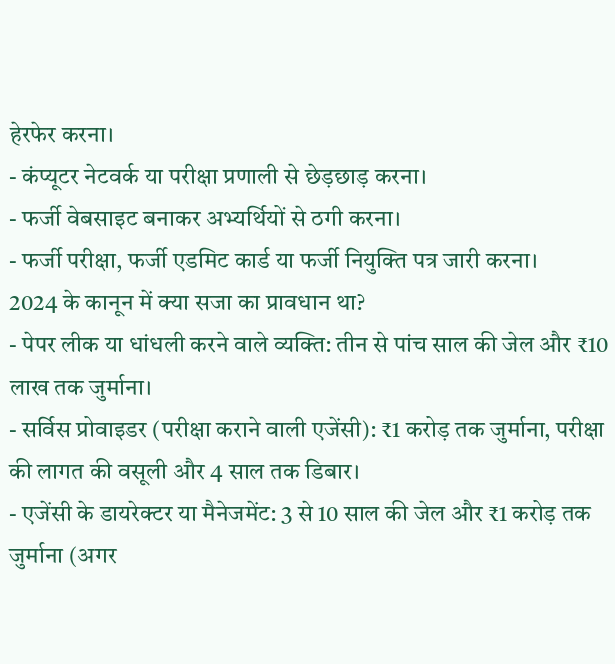हेरफेर करना।
- कंप्यूटर नेटवर्क या परीक्षा प्रणाली से छेड़छाड़ करना।
- फर्जी वेबसाइट बनाकर अभ्यर्थियों से ठगी करना।
- फर्जी परीक्षा, फर्जी एडमिट कार्ड या फर्जी नियुक्ति पत्र जारी करना।
2024 के कानून में क्या सजा का प्रावधान था?
- पेपर लीक या धांधली करने वाले व्यक्ति: तीन से पांच साल की जेल और ₹10 लाख तक जुर्माना।
- सर्विस प्रोवाइडर (परीक्षा कराने वाली एजेंसी): ₹1 करोड़ तक जुर्माना, परीक्षा की लागत की वसूली और 4 साल तक डिबार।
- एजेंसी के डायरेक्टर या मैनेजमेंट: 3 से 10 साल की जेल और ₹1 करोड़ तक जुर्माना (अगर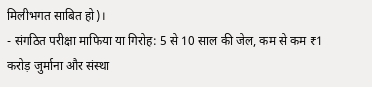मिलीभगत साबित हो)।
- संगठित परीक्षा माफिया या गिरोह: 5 से 10 साल की जेल, कम से कम ₹1 करोड़ जुर्माना और संस्था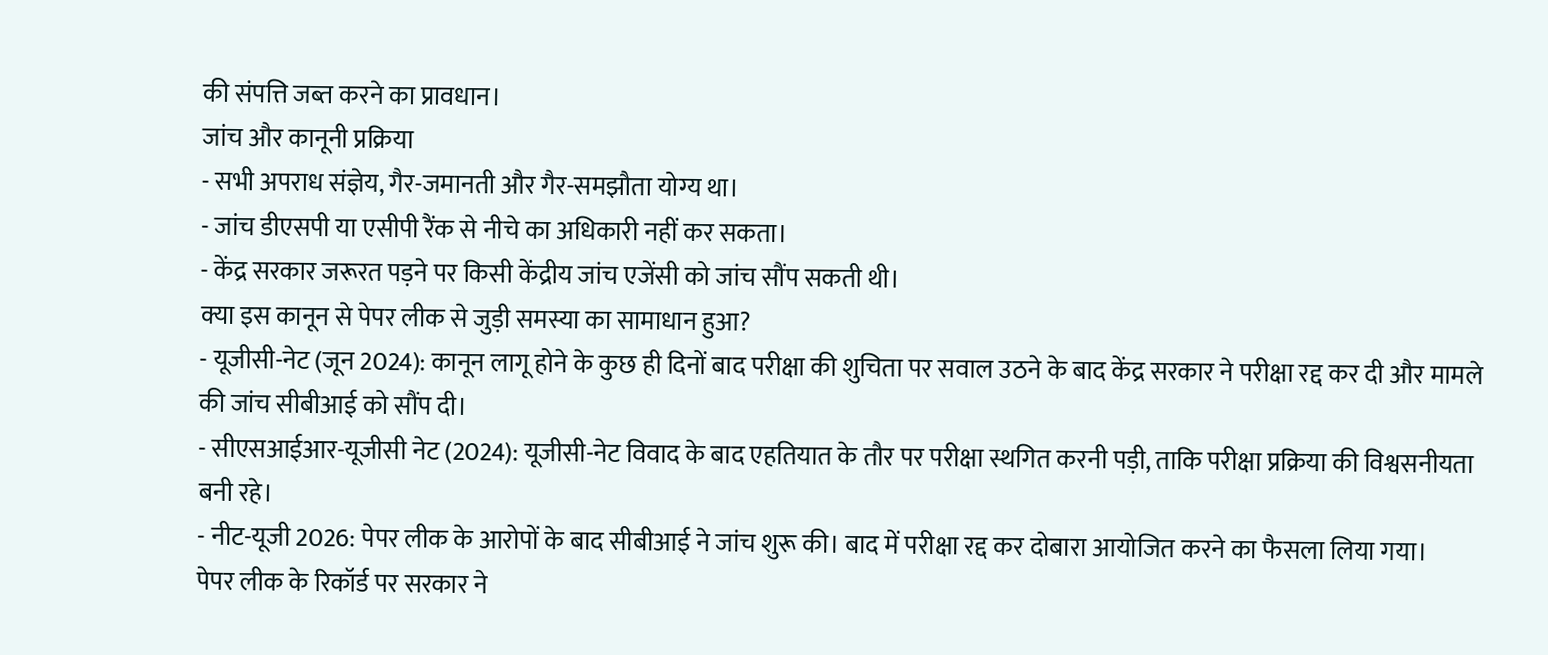की संपत्ति जब्त करने का प्रावधान।
जांच और कानूनी प्रक्रिया
- सभी अपराध संज्ञेय, गैर-जमानती और गैर-समझौता योग्य था।
- जांच डीएसपी या एसीपी रैंक से नीचे का अधिकारी नहीं कर सकता।
- केंद्र सरकार जरूरत पड़ने पर किसी केंद्रीय जांच एजेंसी को जांच सौंप सकती थी।
क्या इस कानून से पेपर लीक से जुड़ी समस्या का सामाधान हुआ?
- यूजीसी-नेट (जून 2024): कानून लागू होने के कुछ ही दिनों बाद परीक्षा की शुचिता पर सवाल उठने के बाद केंद्र सरकार ने परीक्षा रद्द कर दी और मामले की जांच सीबीआई को सौंप दी।
- सीएसआईआर-यूजीसी नेट (2024): यूजीसी-नेट विवाद के बाद एहतियात के तौर पर परीक्षा स्थगित करनी पड़ी, ताकि परीक्षा प्रक्रिया की विश्वसनीयता बनी रहे।
- नीट-यूजी 2026: पेपर लीक के आरोपों के बाद सीबीआई ने जांच शुरू की। बाद में परीक्षा रद्द कर दोबारा आयोजित करने का फैसला लिया गया।
पेपर लीक के रिकॉर्ड पर सरकार ने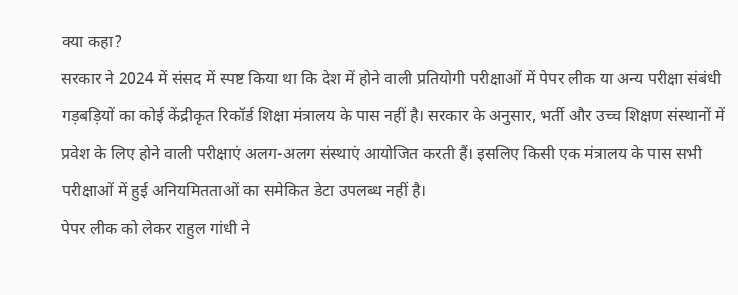क्या कहा?
सरकार ने 2024 में संसद में स्पष्ट किया था कि देश में होने वाली प्रतियोगी परीक्षाओं में पेपर लीक या अन्य परीक्षा संबंधी गड़बड़ियों का कोई केंद्रीकृत रिकॉर्ड शिक्षा मंत्रालय के पास नहीं है। सरकार के अनुसार, भर्ती और उच्च शिक्षण संस्थानों में प्रवेश के लिए होने वाली परीक्षाएं अलग-अलग संस्थाएं आयोजित करती हैं। इसलिए किसी एक मंत्रालय के पास सभी परीक्षाओं में हुई अनियमितताओं का समेकित डेटा उपलब्ध नहीं है।
पेपर लीक को लेकर राहुल गांधी ने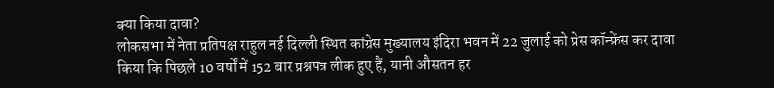क्या किया दावा?
लोकसभा में नेता प्रतिपक्ष राहुल नई दिल्ली स्थित कांग्रेस मुख्यालय इंदिरा भवन में 22 जुलाई को प्रेस कॉन्फ्रेंस कर दावा किया कि पिछले 10 वर्षों में 152 बार प्रश्नपत्र लीक हुए हैं, यानी औसतन हर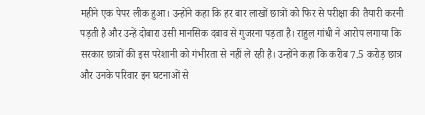महीने एक पेपर लीक हुआ। उन्होंने कहा कि हर बार लाखों छात्रों को फिर से परीक्षा की तैयारी करनी पड़ती है और उन्हें दोबारा उसी मानसिक दबाव से गुजरना पड़ता है। राहुल गांधी ने आरोप लगाया कि सरकार छात्रों की इस परेशानी को गंभीरता से नहीं ले रही है। उन्होंने कहा कि करीब 7.5 करोड़ छात्र और उनके परिवार इन घटनाओं से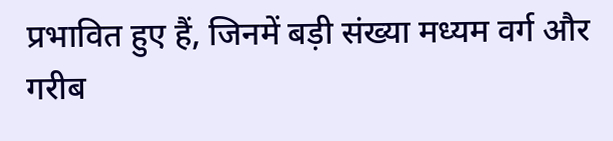प्रभावित हुए हैं, जिनमें बड़ी संख्या मध्यम वर्ग और गरीब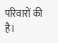परिवारों की है।